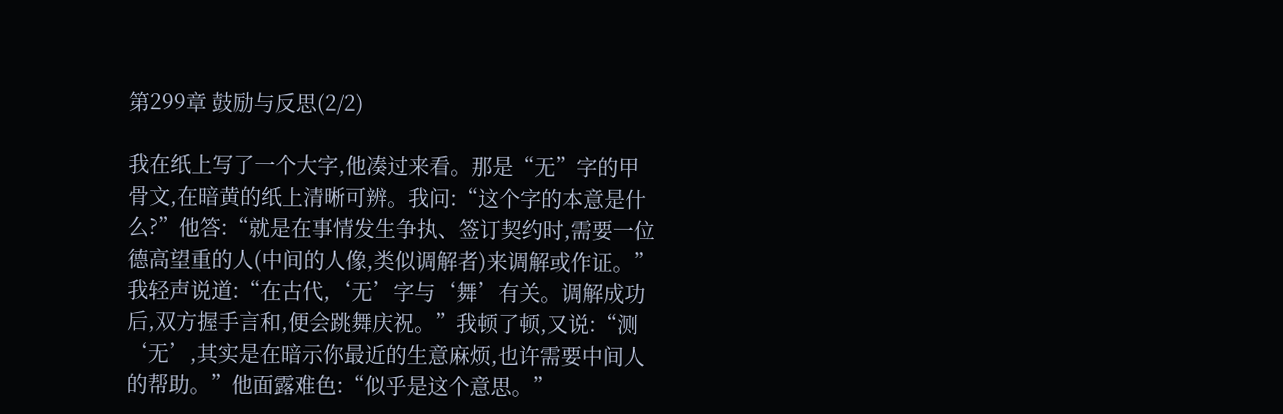第299章 鼓励与反思(2/2)

我在纸上写了一个大字,他凑过来看。那是“无”字的甲骨文,在暗黄的纸上清晰可辨。我问:“这个字的本意是什么?”他答:“就是在事情发生争执、签订契约时,需要一位德高望重的人(中间的人像,类似调解者)来调解或作证。”我轻声说道:“在古代,‘无’字与‘舞’有关。调解成功后,双方握手言和,便会跳舞庆祝。”我顿了顿,又说:“测‘无’,其实是在暗示你最近的生意麻烦,也许需要中间人的帮助。”他面露难色:“似乎是这个意思。”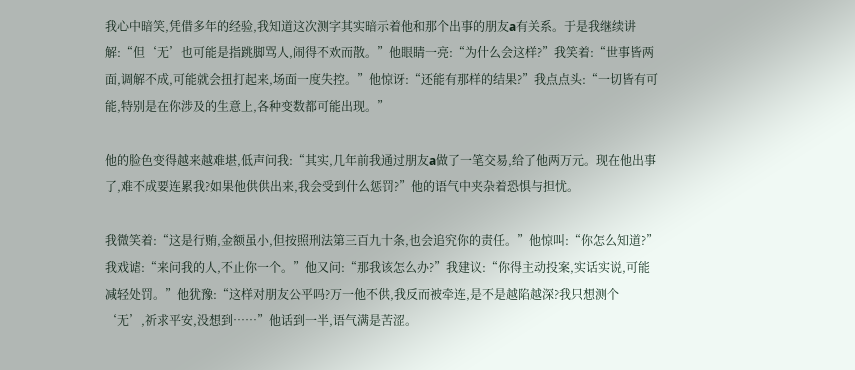我心中暗笑,凭借多年的经验,我知道这次测字其实暗示着他和那个出事的朋友a有关系。于是我继续讲解:“但‘无’也可能是指跳脚骂人,闹得不欢而散。”他眼睛一亮:“为什么会这样?”我笑着:“世事皆两面,调解不成,可能就会扭打起来,场面一度失控。”他惊讶:“还能有那样的结果?”我点点头:“一切皆有可能,特别是在你涉及的生意上,各种变数都可能出现。”

他的脸色变得越来越难堪,低声问我:“其实,几年前我通过朋友a做了一笔交易,给了他两万元。现在他出事了,难不成要连累我?如果他供供出来,我会受到什么惩罚?”他的语气中夹杂着恐惧与担忧。

我微笑着:“这是行贿,金额虽小,但按照刑法第三百九十条,也会追究你的责任。”他惊叫:“你怎么知道?”我戏谑:“来问我的人,不止你一个。”他又问:“那我该怎么办?”我建议:“你得主动投案,实话实说,可能减轻处罚。”他犹豫:“这样对朋友公平吗?万一他不供,我反而被牵连,是不是越陷越深?我只想测个‘无’,祈求平安,没想到……”他话到一半,语气满是苦涩。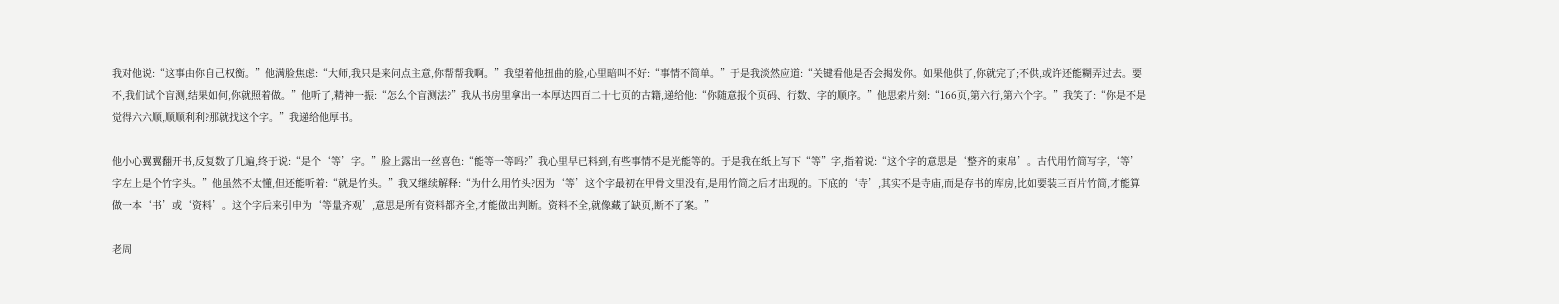我对他说:“这事由你自己权衡。”他满脸焦虑:“大师,我只是来问点主意,你帮帮我啊。”我望着他扭曲的脸,心里暗叫不好:“事情不简单。”于是我淡然应道:“关键看他是否会揭发你。如果他供了,你就完了;不供,或许还能糊弄过去。要不,我们试个盲测,结果如何,你就照着做。”他听了,精神一振:“怎么个盲测法?”我从书房里拿出一本厚达四百二十七页的古籍,递给他:“你随意报个页码、行数、字的顺序。”他思索片刻:“166页,第六行,第六个字。”我笑了:“你是不是觉得六六顺,顺顺利利?那就找这个字。”我递给他厚书。

他小心翼翼翻开书,反复数了几遍,终于说:“是个‘等’字。”脸上露出一丝喜色:“能等一等吗?”我心里早已料到,有些事情不是光能等的。于是我在纸上写下“等”字,指着说:“这个字的意思是‘整齐的束帛’。古代用竹简写字,‘等’字左上是个竹字头。”他虽然不太懂,但还能听着:“就是竹头。”我又继续解释:“为什么用竹头?因为‘等’这个字最初在甲骨文里没有,是用竹简之后才出现的。下底的‘寺’,其实不是寺庙,而是存书的库房,比如要装三百片竹简,才能算做一本‘书’或‘资料’。这个字后来引申为‘等量齐观’,意思是所有资料都齐全,才能做出判断。资料不全,就像藏了缺页,断不了案。”

老周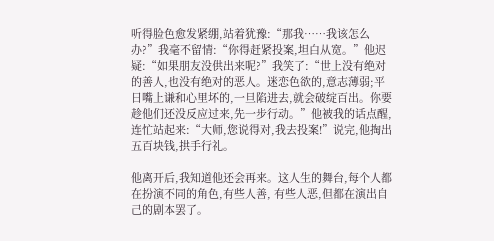听得脸色愈发紧绷,站着犹豫:“那我……我该怎么办?”我毫不留情:“你得赶紧投案,坦白从宽。”他迟疑:“如果朋友没供出来呢?”我笑了:“世上没有绝对的善人,也没有绝对的恶人。迷恋色欲的,意志薄弱;平日嘴上谦和心里坏的,一旦陷进去,就会破绽百出。你要趁他们还没反应过来,先一步行动。”他被我的话点醒,连忙站起来:“大师,您说得对,我去投案!”说完,他掏出五百块钱,拱手行礼。

他离开后,我知道他还会再来。这人生的舞台,每个人都在扮演不同的角色,有些人善, 有些人恶,但都在演出自己的剧本罢了。